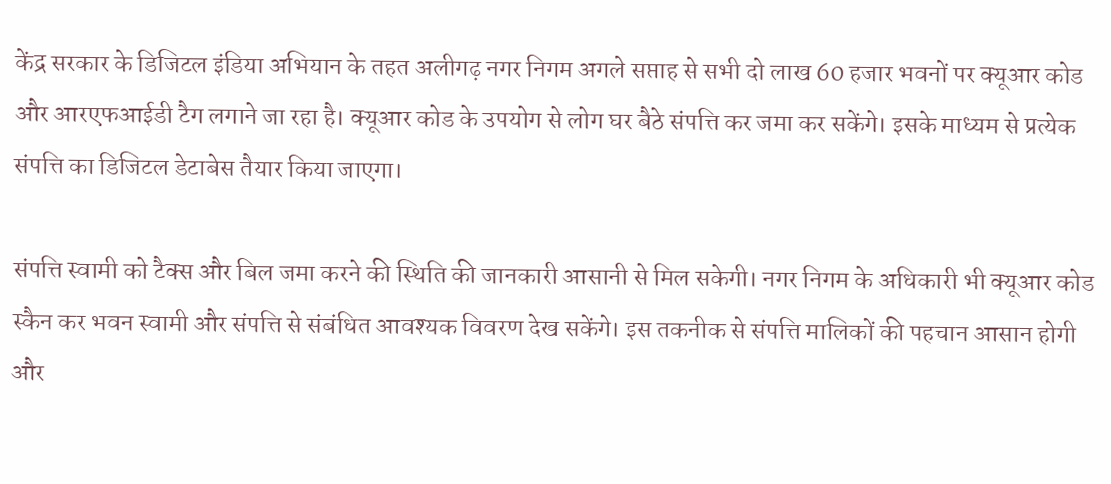केंद्र सरकार के डिजिटल इंडिया अभियान के तहत अलीगढ़ नगर निगम अगले सप्ताह से सभी दो लाख 60 हजार भवनों पर क्यूआर कोड और आरएफआईडी टैग लगाने जा रहा है। क्यूआर कोड के उपयोग से लोग घर बैठे संपत्ति कर जमा कर सकेंगे। इसके माध्यम से प्रत्येक संपत्ति का डिजिटल डेटाबेस तैयार किया जाएगा।

संपत्ति स्वामी को टैक्स और बिल जमा करने की स्थिति की जानकारी आसानी से मिल सकेगी। नगर निगम के अधिकारी भी क्यूआर कोड स्कैन कर भवन स्वामी और संपत्ति से संबंधित आवश्यक विवरण देख सकेंगे। इस तकनीक से संपत्ति मालिकों की पहचान आसान होगी और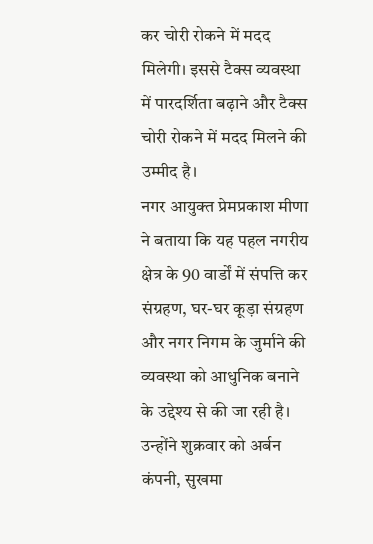कर चोरी रोकने में मदद मिलेगी। इससे टैक्स व्यवस्था में पारदर्शिता बढ़ाने और टैक्स चोरी रोकने में मदद मिलने की उम्मीद है।
नगर आयुक्त प्रेमप्रकाश मीणा ने बताया कि यह पहल नगरीय क्षेत्र के 90 वार्डों में संपत्ति कर संग्रहण, घर-घर कूड़ा संग्रहण और नगर निगम के जुर्माने की व्यवस्था को आधुनिक बनाने के उद्देश्य से की जा रही है। उन्होंने शुक्रवार को अर्बन कंपनी, सुखमा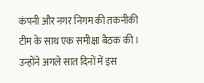कंपनी और नगर निगम की तकनीकी टीम के साथ एक समीक्षा बैठक की। उन्होंने अगले सात दिनों में इस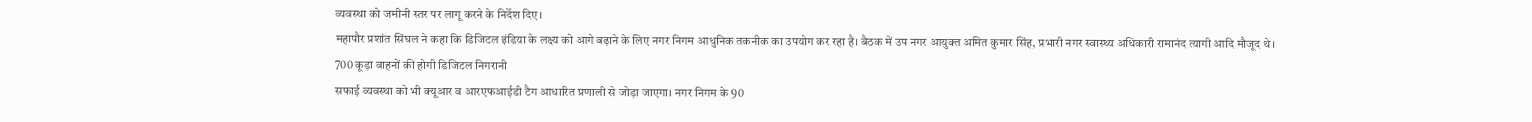व्यवस्था को जमीनी स्तर पर लागू करने के निर्देश दिए।
महापौर प्रशांत सिंघल ने कहा कि डिजिटल इंडिया के लक्ष्य को आगे बढ़ाने के लिए नगर निगम आधुनिक तकनीक का उपयोग कर रहा है। बैठक में उप नगर आयुक्त अमित कुमार सिंह, प्रभारी नगर स्वास्थ्य अधिकारी रामानंद त्यागी आदि मौजूद थे।
700 कूड़ा वाहनों की होगी डिजिटल निगरानी
सफाई व्यवस्था को भी क्यूआर व आरएफआईडी टैग आधारित प्रणाली से जोड़ा जाएगा। नगर निगम के 90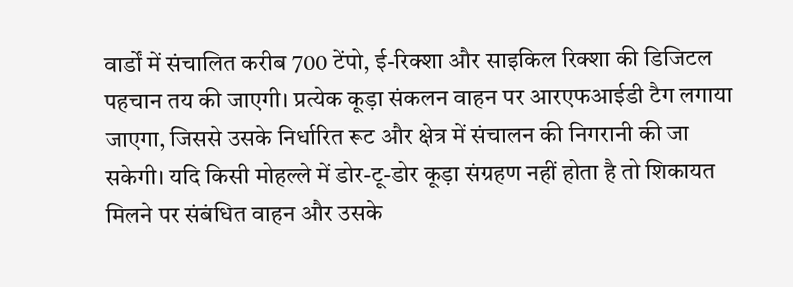वार्डों में संचालित करीब 700 टेंपो, ई-रिक्शा और साइकिल रिक्शा की डिजिटल पहचान तय की जाएगी। प्रत्येक कूड़ा संकलन वाहन पर आरएफआईडी टैग लगाया जाएगा, जिससे उसके निर्धारित रूट और क्षेत्र में संचालन की निगरानी की जा सकेगी। यदि किसी मोहल्ले में डोर-टू-डोर कूड़ा संग्रहण नहीं होता है तो शिकायत मिलने पर संबंधित वाहन और उसके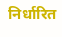निर्धारित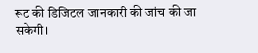रूट की डिजिटल जानकारी की जांच की जा सकेगी।